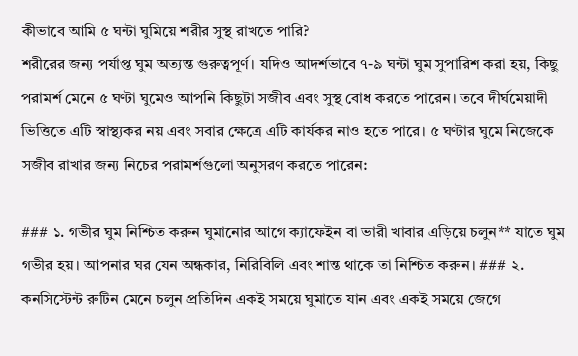কীভাবে আমি ৫ ঘন্টা ঘুমিয়ে শরীর সুস্থ রাখতে পারি?
শরীরের জন্য পর্যাপ্ত ঘুম অত্যন্ত গুরুত্বপূর্ণ। যদিও আদর্শভাবে ৭-৯ ঘন্টা ঘুম সুপারিশ করা হয়, কিছু পরামর্শ মেনে ৫ ঘণ্টা ঘুমেও আপনি কিছুটা সজীব এবং সুস্থ বোধ করতে পারেন। তবে দীর্ঘমেয়াদী ভিত্তিতে এটি স্বাস্থ্যকর নয় এবং সবার ক্ষেত্রে এটি কার্যকর নাও হতে পারে। ৫ ঘণ্টার ঘুমে নিজেকে সজীব রাখার জন্য নিচের পরামর্শগুলো অনুসরণ করতে পারেন:

### ১. গভীর ঘুম নিশ্চিত করুন ঘুমানোর আগে ক্যাফেইন বা ভারী খাবার এড়িয়ে চলুন** যাতে ঘুম গভীর হয়। আপনার ঘর যেন অন্ধকার, নিরিবিলি এবং শান্ত থাকে তা নিশ্চিত করুন। ### ২. কনসিস্টেন্ট রুটিন মেনে চলুন প্রতিদিন একই সময়ে ঘুমাতে যান এবং একই সময়ে জেগে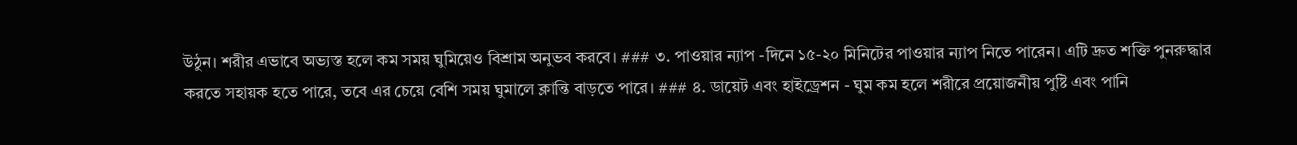উঠুন। শরীর এভাবে অভ্যস্ত হলে কম সময় ঘুমিয়েও বিশ্রাম অনুভব করবে। ### ৩. পাওয়ার ন্যাপ -দিনে ১৫-২০ মিনিটের পাওয়ার ন্যাপ নিতে পারেন। এটি দ্রুত শক্তি পুনরুদ্ধার করতে সহায়ক হতে পারে, তবে এর চেয়ে বেশি সময় ঘুমালে ক্লান্তি বাড়তে পারে। ### ৪. ডায়েট এবং হাইড্রেশন - ঘুম কম হলে শরীরে প্রয়োজনীয় পুষ্টি এবং পানি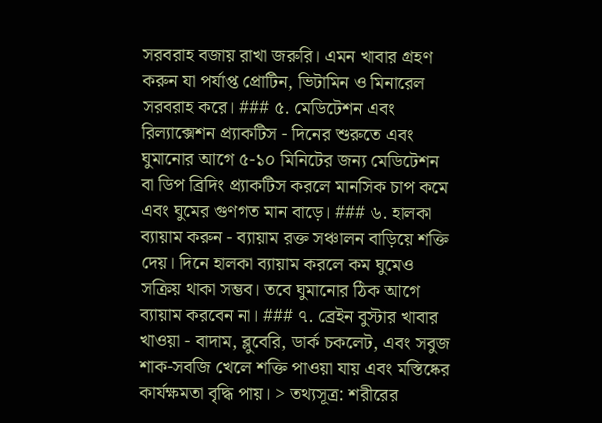সরবরাহ বজায় রাখা জরুরি। এমন খাবার গ্রহণ করুন যা পর্যাপ্ত প্রোটিন, ভিটামিন ও মিনারেল সরবরাহ করে। ### ৫. মেডিটেশন এবং রিল্যাক্সেশন প্র্যাকটিস - দিনের শুরুতে এবং ঘুমানোর আগে ৫-১০ মিনিটের জন্য মেডিটেশন বা ডিপ ব্রিদিং প্র্যাকটিস করলে মানসিক চাপ কমে এবং ঘুমের গুণগত মান বাড়ে। ### ৬. হালকা ব্যায়াম করুন - ব্যায়াম রক্ত সঞ্চালন বাড়িয়ে শক্তি দেয়। দিনে হালকা ব্যায়াম করলে কম ঘুমেও সক্রিয় থাকা সম্ভব। তবে ঘুমানোর ঠিক আগে ব্যায়াম করবেন না। ### ৭. ব্রেইন বুস্টার খাবার খাওয়া - বাদাম, ব্লুবেরি, ডার্ক চকলেট, এবং সবুজ শাক-সবজি খেলে শক্তি পাওয়া যায় এবং মস্তিষ্কের কার্যক্ষমতা বৃদ্ধি পায়। > তথ্যসূত্র: শরীরের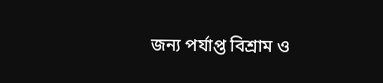জন্য পর্যাপ্ত বিশ্রাম ও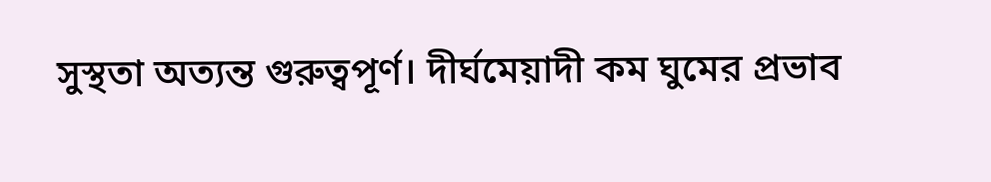সুস্থতা অত্যন্ত গুরুত্বপূর্ণ। দীর্ঘমেয়াদী কম ঘুমের প্রভাব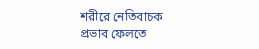শরীরে নেতিবাচক প্রভাব ফেলতে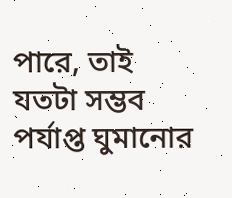পারে, তাই যতটা সম্ভব পর্যাপ্ত ঘুমানোর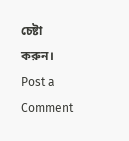চেষ্টা করুন।
Post a Comment